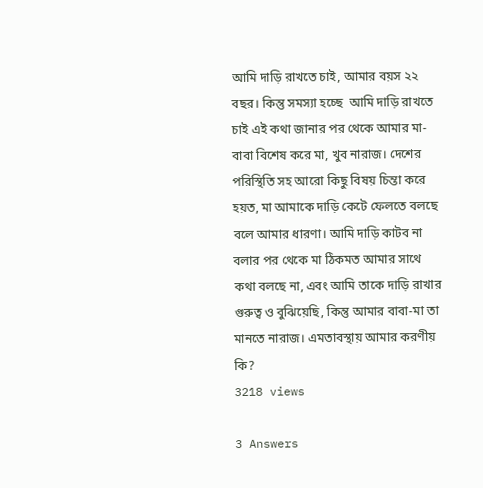আমি দাড়ি রাখতে চাই, আমার বয়স ২২ বছর। কিন্তু সমস্যা হচ্ছে  আমি দাড়ি রাখতে চাই এই কথা জানার পর থেকে আমার মা-বাবা বিশেষ করে মা, খুব নারাজ। দেশের পরিস্থিতি সহ আরো কিছু বিষয় চিন্তা করে হয়ত, মা আমাকে দাড়ি কেটে ফেলতে বলছে বলে আমার ধারণা। আমি দাড়ি কাটব না বলার পর থেকে মা ঠিকমত আমার সাথে কথা বলছে না, এবং আমি তাকে দাড়ি রাখার গুরুত্ব ও বুঝিয়েছি, কিন্তু আমার বাবা-মা তা মানতে নারাজ। এমতাবস্থায় আমার করণীয় কি?
3218 views

3 Answers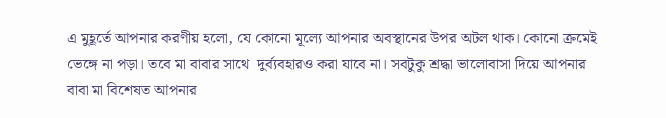এ মুহূর্তে আপনার করণীয় হলো, যে কোনো মূল্যে আপনার অবস্থানের উপর অটল থাক। কোনো ক্রমেই ভেঙ্গে না পড়া। তবে মা বাবার সাথে  দুর্ব্যবহারও করা যাবে না। সবটুকু শ্রদ্ধা ভালোবাসা দিয়ে আপনার বাবা মা বিশেষত আপনার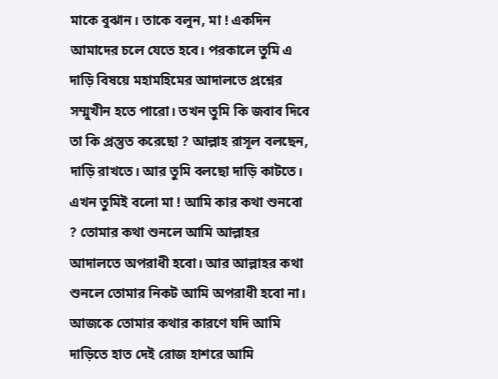মাকে বুঝান। তাকে বলুন, মা ! একদিন আমাদের চলে যেতে হবে। পরকালে তুমি এ দাড়ি বিষয়ে মহামহিমের আদালতে প্রশ্নের সম্মুখীন হতে পারো। তখন তুমি কি জবাব দিবে তা কি প্রস্তুত করেছো ? আল্লাহ রাসূল বলছেন, দাড়ি রাখতে। আর তুমি বলছো দাড়ি কাটতে। এখন তুমিই বলো মা ! আমি কার কথা শুনবো ? তোমার কথা শুনলে আমি আল্লাহর আদালতে অপরাধী হবো। আর আল্লাহর কথা শুনলে তোমার নিকট আমি অপরাধী হবো না। আজকে তোমার কথার কারণে যদি আমি দাড়িতে হাত দেই রোজ হাশরে আমি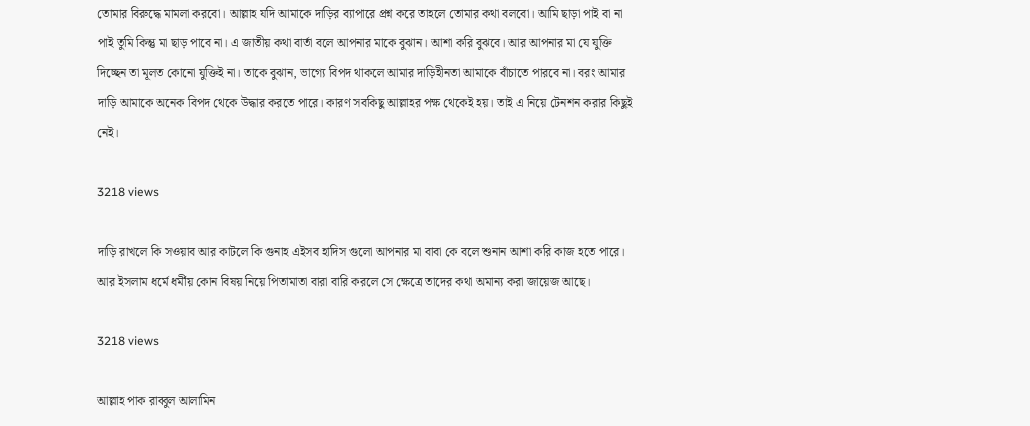তোমার বিরুদ্ধে মামলা করবো। আল্লাহ যদি আমাকে দাড়ির ব্যাপারে প্রশ্ন করে তাহলে তোমার কথা বলবো। আমি ছাড়া পাই বা না পাই তুমি কিন্তু মা ছাড় পাবে না। এ জাতীয় কথা বার্তা বলে আপনার মাকে বুঝান। আশা করি বুঝবে। আর আপনার মা যে যুক্তি দিচ্ছেন তা মূলত কোনো যুক্তিই না। তাকে বুঝান, ভাগ্যে বিপদ থাকলে আমার দাড়িহীনতা আমাকে বাঁচাতে পারবে না। বরং আমার দাড়ি আমাকে অনেক বিপদ থেকে উদ্ধার করতে পারে। কারণ সবকিছু আল্লাহর পক্ষ থেকেই হয়। তাই এ নিয়ে টেনশন করার কিছুই নেই।

3218 views

দাড়ি রাখলে কি সওয়াব আর কাটলে কি গুনাহ এইসব হাদিস গুলো আপনার মা বাবা কে বলে শুনান আশা করি কাজ হতে পারে। আর ইসলাম ধর্মে ধর্মীয় কোন বিষয় নিয়ে পিতামাতা বারা বারি করলে সে ক্ষেত্রে তাদের কথা অমান্য করা জায়েজ আছে।

3218 views

আল্লাহ পাক রাব্বুল আলামিন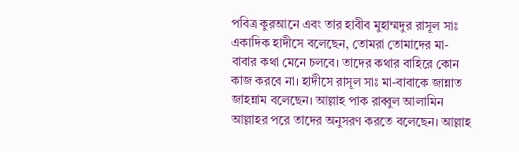পবিত্র কুরআনে এবং তার হাবীব মুহাম্মদুর রাসূল সাঃ একাদিক হাদীসে বলেছেন, তোমরা তোমাদের মা-বাবার কথা মেনে চলবে। তাদের কথার বাহিরে কোন কাজ করবে না। হাদীসে রাসূল সাঃ মা-বাবাকে জান্নাত জাহন্নাম বলেছেন। আল্লাহ পাক রাব্বুল আলামিন আল্লাহর পরে তাদের অনুসরণ করতে বলেছেন। আল্লাহ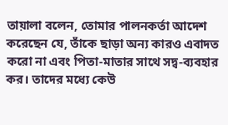তায়ালা বলেন, তোমার পালনকর্তা আদেশ করেছেন যে, তাঁকে ছাড়া অন্য কারও এবাদত করো না এবং পিতা-মাতার সাথে সদ্ব-ব্যবহার কর। তাদের মধ্যে কেউ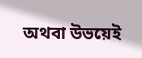অথবা উভয়েই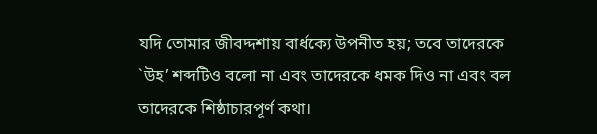যদি তোমার জীবদ্দশায় বার্ধক্যে উপনীত হয়; তবে তাদেরকে `উহ’ শব্দটিও বলো না এবং তাদেরকে ধমক দিও না এবং বল তাদেরকে শিষ্ঠাচারপূর্ণ কথা।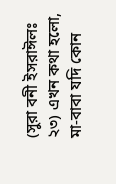(সুরা বনী ইসরাঈলঃ ২৩) এখন কথা হলো, মা-বাবা যদি কোন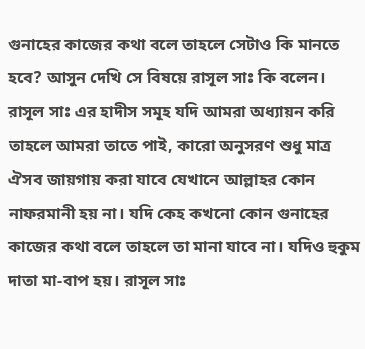গুনাহের কাজের কথা বলে তাহলে সেটাও কি মানতে হবে? আসুন দেখি সে বিষয়ে রাসূল সাঃ কি বলেন। রাসূল সাঃ এর হাদীস সমূহ যদি আমরা অধ্যায়ন করি তাহলে আমরা তাতে পাই, কারো অনুসরণ শুধু মাত্র ঐসব জায়গায় করা যাবে যেখানে আল্লাহর কোন নাফরমানী হয় না। যদি কেহ কখনো কোন গুনাহের কাজের কথা বলে তাহলে তা মানা যাবে না। যদিও হুকুম দাতা মা-বাপ হয়। রাসূল সাঃ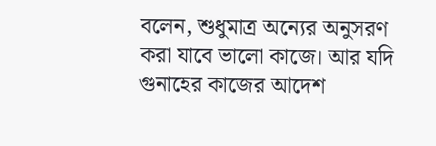বলেন, শুধুমাত্র অন্যের অনুসরণ করা যাবে ভালো কাজে। আর যদি গুনাহের কাজের আদেশ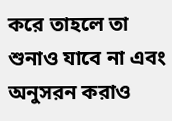করে তাহলে তা শুনাও যাবে না এবং অনুসরন করাও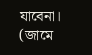যাবেনা। (জামে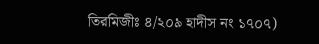তিরমিজীঃ ৪/২০৯ হাদীস নং ১৭০৭)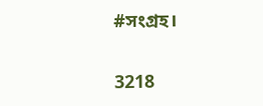#সংগ্রহ।

3218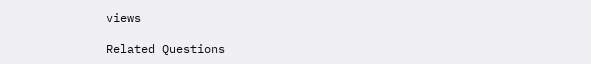views

Related Questions